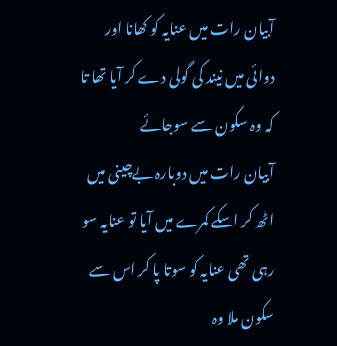آبیان رات میں عنایہ کو کھانا اور دوائی میں نیند کی گولی دے کر آیا تھا تا کہ وہ سکون سے سوجائے
آبیان رات میں دوبارہ بےچینی میں اٹھ کر اسکے کمرے میں آیا تو عنایہ سو رہی تھی عنایہ کو سوتا پا کر اس سے سکون ملا وہ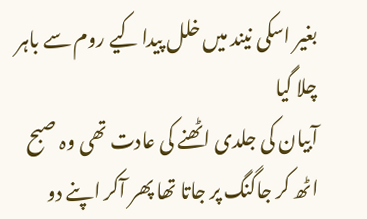بغیر اسکی نیند میں خلل پیدا کیے روم سے باہر چلا گیا
آبیان کی جلدی اٹھنے کی عادت تھی وہ صبح اٹھ کر جاگنگ پر جاتا تھا پھر آکر اپنے دو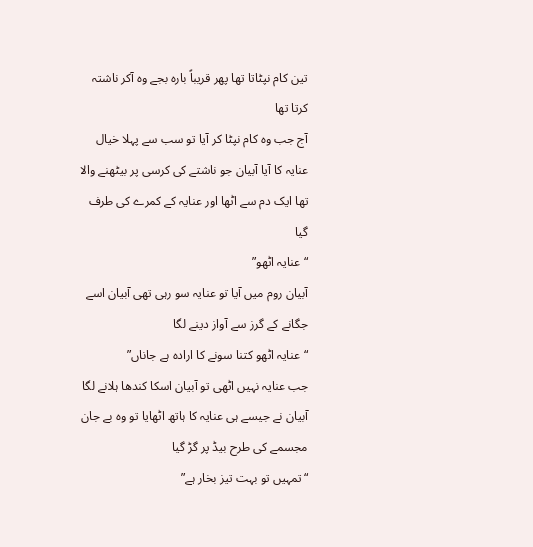تین کام نپٹاتا تھا پھر قریباً بارہ بجے وہ آکر ناشتہ کرتا تھا
آج جب وہ کام نپٹا کر آیا تو سب سے پہلا خیال عنایہ کا آیا آبیان جو ناشتے کی کرسی پر بیٹھنے والا تھا ایک دم سے اٹھا اور عنایہ کے کمرے کی طرف گیا
“عنایہ اٹھو”
آبیان روم میں آیا تو عنایہ سو رہی تھی آبیان اسے جگانے کے گرز سے آواز دینے لگا
“عنایہ اٹھو کتنا سونے کا ارادہ ہے جاناں”
جب عنایہ نہیں اٹھی تو آبیان اسکا کندھا ہلانے لگا
آبیان نے جیسے ہی عنایہ کا ہاتھ اٹھایا تو وہ بے جان مجسمے کی طرح بیڈ پر گڑ گیا
“تمہیں تو بہت تیز بخار ہے”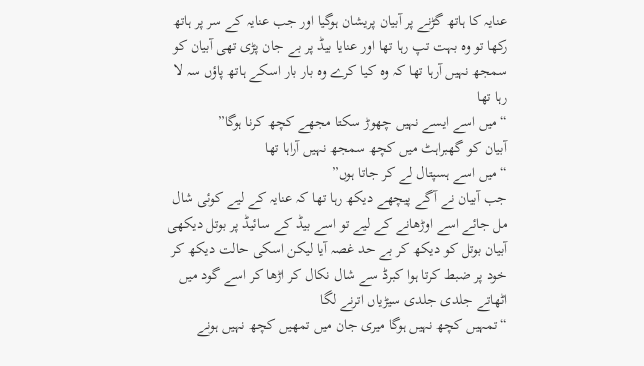عنایہ کا ہاتھ گڑنے پر آبیان پریشان ہوگیا اور جب عنایہ کے سر پر ہاتھ رکھا تو وہ بہت تپ رہا تھا اور عنایا بیڈ پر بے جان پڑی تھی آبیان کو سمجھ نہیں آرہا تھا کہ وہ کیا کرے وہ بار بار اسکے ہاتھ پاؤں سہ لا رہا تھا
“میں اسے ایسے نہیں چھوڑ سکتا مجھے کچھ کرنا ہوگا”
آبیان کو گھبراہٹ میں کچھ سمجھ نہیں آراہا تھا
“میں اسے ہسپتال لے کر جاتا ہوں”
جب آبیان نے آگے پیچھے دیکھ رہا تھا کہ عنایہ کے لیے کوئی شال مل جائے اسے اوڑھانے کے لیے تو اسے بیڈ کے سائیڈ پر بوتل دیکھی آبیان بوتل کو دیکھ کر بے حد غصہ آیا لیکن اسکی حالت دیکھ کر خود پر ضبط کرتا ہوا کبرڈ سے شال نکال کر اڑھا کر اسے گود میں اٹھاتے جلدی جلدی سیڑیاں اترنے لگا
“تمہیں کچھ نہیں ہوگا میری جان میں تمھیں کچھ نہیں ہونے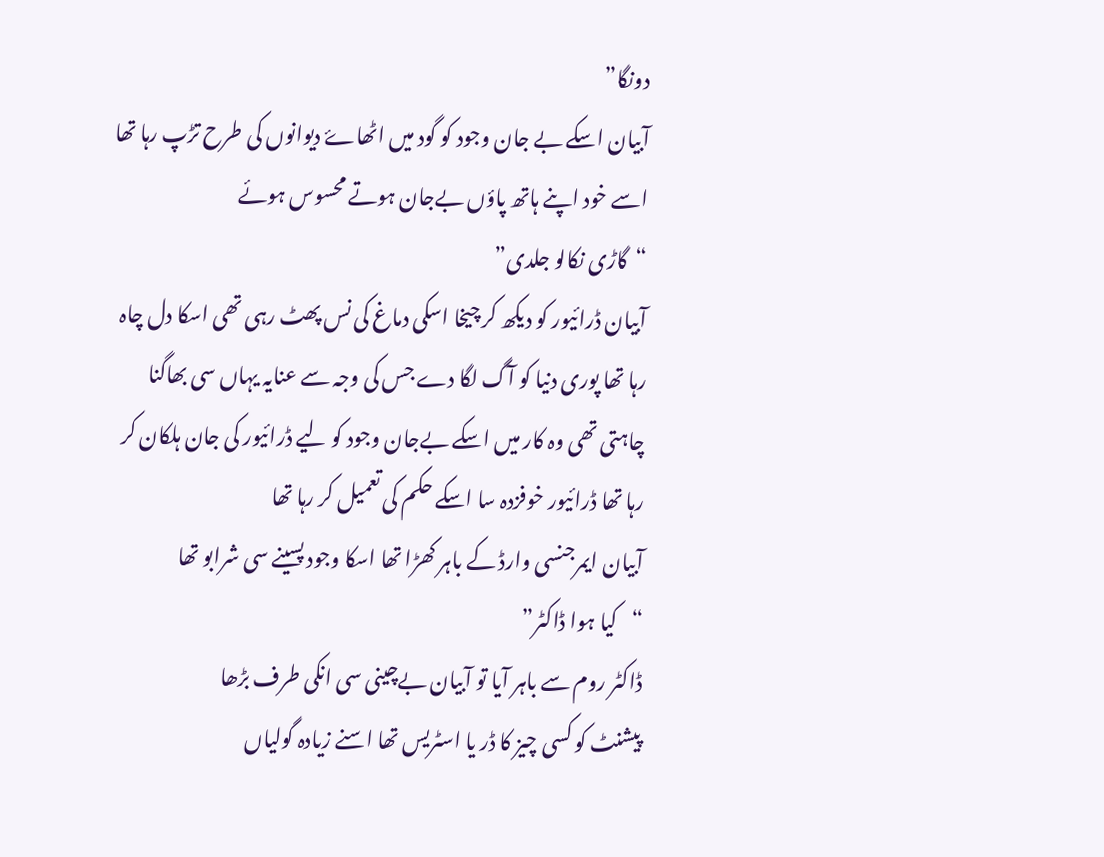دونگا”
آبیان اسکے بے جان وجود کو گود میں اٹھاۓ دیوانوں کی طرح تڑپ رہا تھا اسے خود اپنے ہاتھ پاؤں بےجان ہوتے محسوس ہوئے
“گاڑی نکالو جلدی”
آبیان ڈرائیور کو دیکھ کر چیخا اسکی دماغ کی نس پھٹ رہی تھی اسکا دل چاہ رہا تھا پوری دنیا کو آگ لگا دے جس کی وجہ سے عنایہ یہاں سی بھاگنا چاہتی تھی وہ کار میں اسکے بےجان وجود کو لیے ڈرائیور کی جان ہلکان کر رہا تھا ڈرائیور خوفزدہ سا اسکے حکم کی تعمیل کر رہا تھا
آبیان ایمرجنسی وارڈ کے باہر کھڑا تھا اسکا وجود پسینے سی شرابو تھا
“کیا ہوا ڈاکٹر”
ڈاکٹر روم سے باہر آیا تو آبیان بےچینی سی انکی طرف بڑھا
پیشنٹ کو کسی چیز کا ڈر یا اسٹریس تھا اسنے زیادہ گولیاں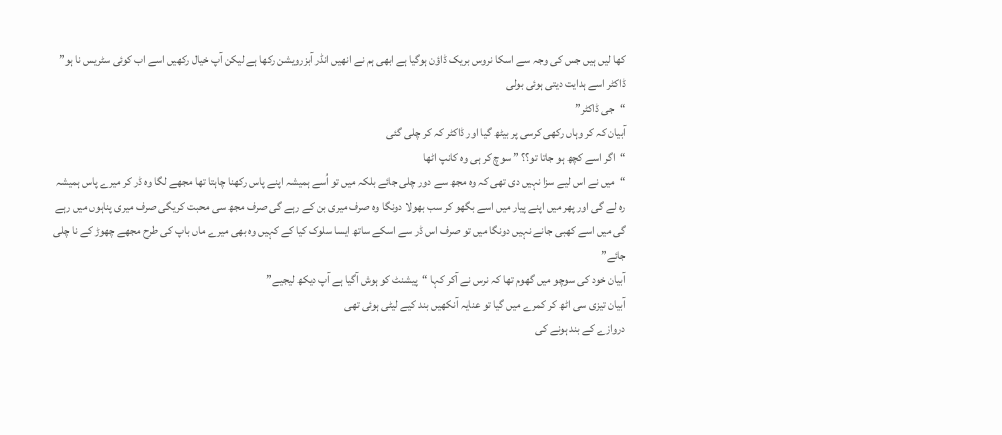کھا لیں ہیں جس کی وجہ سے اسکا نروس بریک ڈاؤن ہوگیا ہے ابھی ہم نے انھیں انڈر آبزرویشن رکھا ہے لیکن آپ خیال رکھیں اسے اب کوئی سٹریس نا ہو”
ڈاکٹر اسے ہدایت دیتی ہوئی بولی
“جی ڈاکٹر”
آبیان کہ کر وہاں رکھی کرسی پر بیٹھ گیا اور ڈاکٹر کہ کر چلی گئی
“اگر اسے کچھ ہو جاتا تو؟؟ ” سوچ کر ہی وہ کانپ اٹھا
“میں نے اس لیے سزا نہیں دی تھی کہ وہ مجھ سے دور چلی جائے بلکہ میں تو اُسے ہمیشہ اپنے پاس رکھنا چاہتا تھا مجھے لگا وہ ڈر کر میرے پاس ہمیشہ رہ لے گی اور پھر میں اپنے پیار میں اسے بگھو کر سب بھولا دونگا وہ صرف میری بن کے رہے گی صرف مجھ سی محبت کریگی صرف میری پناہوں میں رہے گی میں اسے کھبی جانے نہیں دونگا میں تو صرف اس ڈر سے اسکے ساتھ ایسا سلوک کیا کے کہیں وہ بھی میرے ماں باپ کی طرح مجھے چھوڑ کے نا چلی جائے”
آبیان خود کی سوچو میں گھوم تھا کہ نرس نے آکر کہا “پیشنٹ کو ہوش آگیا ہے آپ دیکھ لیجیے”
آبیان تیزی سی اٹھ کر کمرے میں گیا تو عنایہ آنکھیں بند کیے لیٹی ہوئی تھی
دروازے کے بند ہونے کی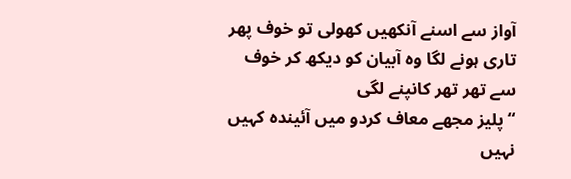آواز سے اسنے آنکھیں کھولی تو خوف پھر تاری ہونے لگا وہ آبیان کو دیکھ کر خوف سے تھر تھر کانپنے لگی
“پلیز مجھے معاف کردو میں آئیندہ کہیں نہیں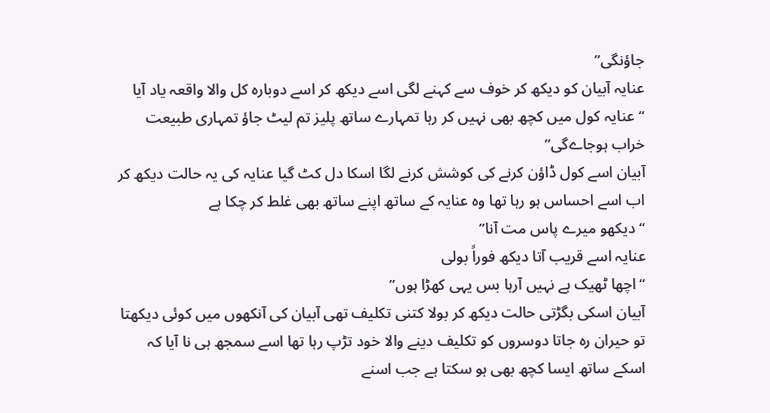جاؤنگی”
عنایہ آبیان کو دیکھ کر خوف سے کہنے لگی اسے دیکھ کر اسے دوبارہ کل والا واقعہ یاد آیا
“عنایہ کول میں کچھ بھی نہیں کر رہا تمہارے ساتھ پلیز تم لیٹ جاؤ تمہاری طبیعت خراب ہوجاےگی”
آبیان اسے کول ڈاؤن کرنے کی کوشش کرنے لگا اسکا دل کٹ گیا عنایہ کی یہ حالت دیکھ کر اب اسے احساس ہو رہا تھا وہ عنایہ کے ساتھ اپنے ساتھ بھی غلط کر چکا ہے
“دیکھو میرے پاس مت آنا”
عنایہ اسے قریب آتا دیکھ فوراً بولی
“اچھا ٹھیک ہے نہیں آرہا بس یہی کھڑا ہوں”
آبیان اسکی بگڑتی حالت دیکھ کر بولا کتنی تکلیف تھی آبیان کی آنکھوں میں کوئی دیکھتا تو حیران رہ جاتا دوسروں کو تکلیف دینے والا خود تڑپ رہا تھا اسے سمجھ ہی نا آیا کہ اسکے ساتھ ایسا کچھ بھی ہو سکتا ہے جب اسنے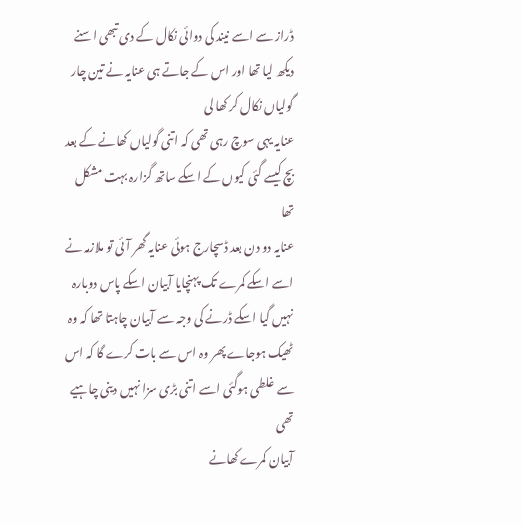ڈراز سے اسے نیند کی دوائی نکال کے دی تبھی اسنے دیکھ لیا تھا اور اس کے جاتے ہی عنایہ نے تین چار گولیاں نکال کر کھا لی
عنایہ یہی سوچ رہی تھی کہ اتنی گولیاں کھانے کے بعد بچ کیسے گئی کیوں کے اسکے ساتھ گزارہ بہت مشکل تھا
عنایہ دو دن بعد ڈسچارج ہوئی عنایہ گھر آئی تو ملازمہ نے اسے اسکے کمرے تک پہنچایا آبیان اسکے پاس دوبارہ نہیں گیا اسکے ڈرنے کی وجہ سے آبیان چاہتا تھا کہ وہ ٹھیک ہوجاے پھر وہ اس سے بات کرے گا کہ اس سے غلطی ہوگئی اسے اتنی بڑی سزا نہیں دینی چاہیے تھی
آبیان کمرے کھانے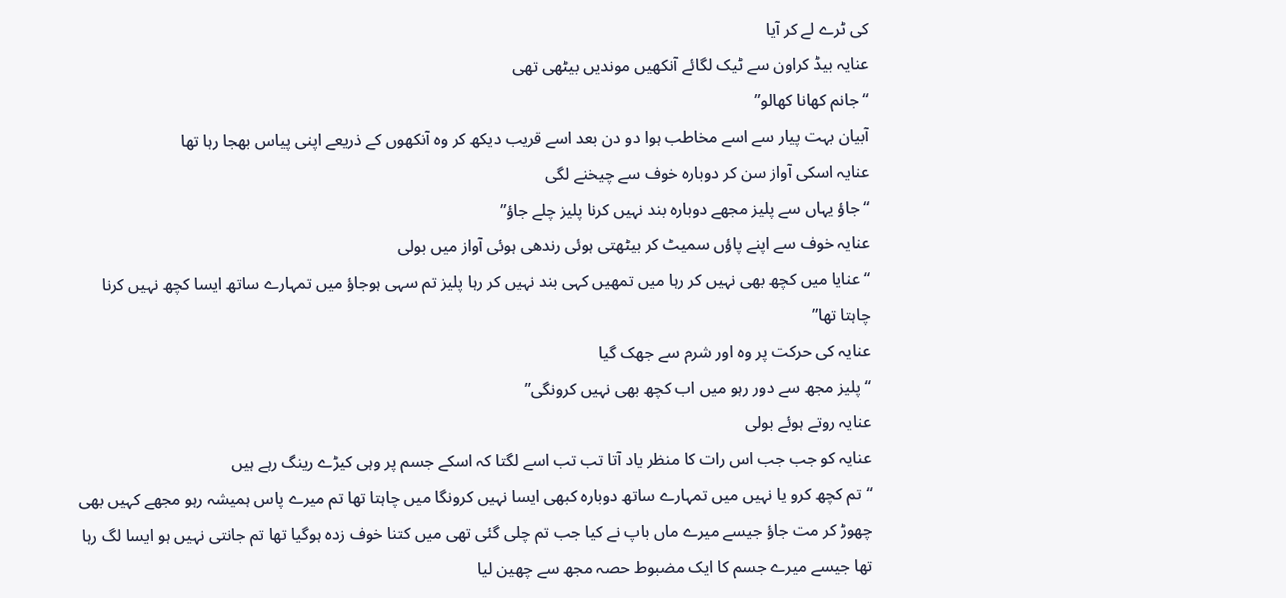کی ٹرے لے کر آیا
عنایہ بیڈ کراون سے ٹیک لگائے آنکھیں موندیں بیٹھی تھی
“جانم کھانا کھالو”
آبیان بہت پیار سے اسے مخاطب ہوا دو دن بعد اسے قریب دیکھ کر وہ آنکھوں کے ذریعے اپنی پیاس بھجا رہا تھا
عنایہ اسکی آواز سن کر دوبارہ خوف سے چیخنے لگی
“جاؤ یہاں سے پلیز مجھے دوبارہ بند نہیں کرنا پلیز چلے جاؤ”
عنایہ خوف سے اپنے پاؤں سمیٹ کر بیٹھتی ہوئی رندھی ہوئی آواز میں بولی
“عنایا میں کچھ بھی نہیں کر رہا میں تمھیں کہی بند نہیں کر رہا پلیز تم سہی ہوجاؤ میں تمہارے ساتھ ایسا کچھ نہیں کرنا چاہتا تھا”
عنایہ کی حرکت پر وہ اور شرم سے جھک گیا
“پلیز مجھ سے دور رہو میں اب کچھ بھی نہیں کرونگی”
عنایہ روتے ہوئے بولی
عنایہ کو جب جب اس رات کا منظر یاد آتا تب تب اسے لگتا کہ اسکے جسم پر وہی کیڑے رینگ رہے ہیں
“تم کچھ کرو یا نہیں میں تمہارے ساتھ دوبارہ کبھی ایسا نہیں کرونگا میں چاہتا تھا تم میرے پاس ہمیشہ رہو مجھے کہیں بھی چھوڑ کر مت جاؤ جیسے میرے ماں باپ نے کیا جب تم چلی گئی تھی میں کتنا خوف زدہ ہوگیا تھا تم جانتی نہیں ہو ایسا لگ رہا تھا جیسے میرے جسم کا ایک مضبوط حصہ مجھ سے چھین لیا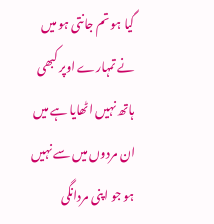گیا ہو تم جانتی ہو میں نے تمہارے اوپر کبھی ہاتھ نہیں اٹھایا ہے میں ان مردوں میں سے نہیں ہو جو اپنی مردانگی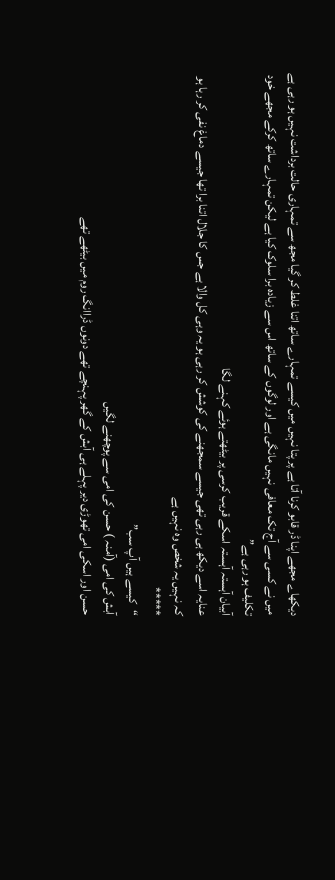دیکھاے مجھے اپنا ڈر قابو کرنا آتا ہے پر پتا نہیں میں کیسے تمہارے ساتھ اتنا غلط کر گیا مجھ سے تمہاری حالت برداشت نہیں ہو رہی ہے میں نے کسی سے آج تک معافی نہیں مانگی ہے اور لوگوں کے ساتھ اس سے زیادہ برا سلوک کیا ہے لیکن تمہارے ساتھ کرکے مجھے خود تکلیف ہو رہی ہے”
آبیان آہستہ آہستہ اسکے قریب کرسی پر بیٹھتے ہوئے کہنے لگا
عنایہ اسے دیکھ ہی رہی تھی جیسے سمجھنے کی کوشش کر رہی ہو یہ وہی کل والا ہے جس کا جلال اتنا برا تھا جیسے دماغ نفی کر رہا ہو کہ نہیں یہ شخص وہ نہیں ہے
*****
“کیسے ہیں آپ سب”
آبش کی امی (آمنہ ) حسن کی امی سے پوچھنے لگیں
حسن اور اسکی امی تھوڑی دیر پہلے ہی آبش کے گھر پہنچے تھے دونوں ڈراانگ روم میں بیٹھے تھے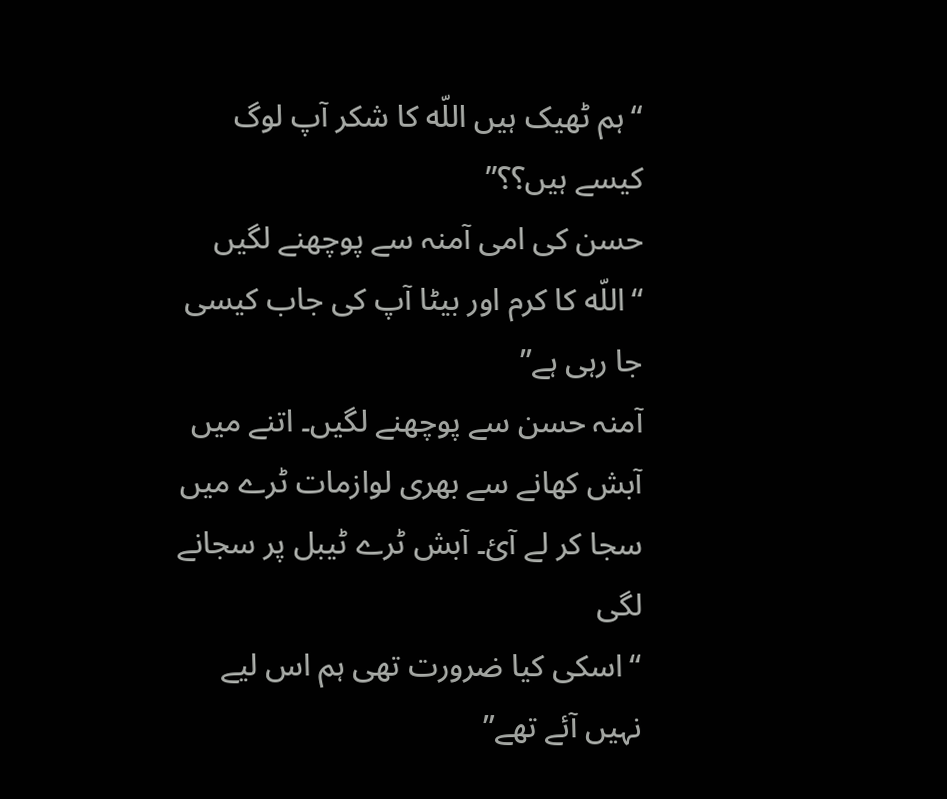“ہم ٹھیک ہیں اللّه کا شکر آپ لوگ کیسے ہیں؟؟”
حسن کی امی آمنہ سے پوچھنے لگیں
“اللّه کا کرم اور بیٹا آپ کی جاب کیسی جا رہی ہے”
آمنہ حسن سے پوچھنے لگیں۔ اتنے میں آبش کھانے سے بھری لوازمات ٹرے میں سجا کر لے آئ۔ آبش ٹرے ٹیبل پر سجانے لگی
“اسکی کیا ضرورت تھی ہم اس لیے نہیں آئے تھے”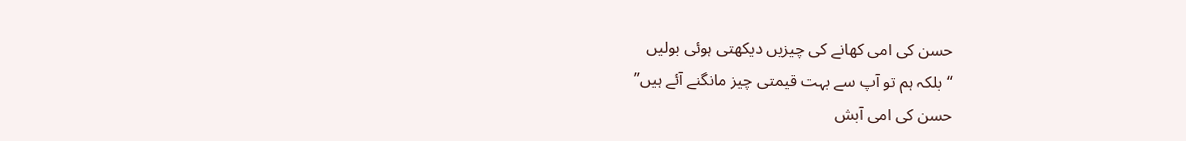حسن کی امی کھانے کی چیزیں دیکھتی ہوئی بولیں
“بلکہ ہم تو آپ سے بہت قیمتی چیز مانگنے آئے ہیں”
حسن کی امی آبش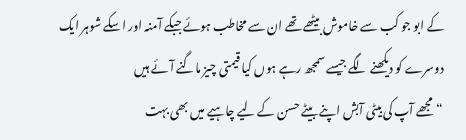کے ابو جو کب سے خاموش بیٹھے تھے ان سے مخاطب ہوئے جبکے آمنہ اور اسکے شوہر ایک دوسرے کو دیکھنے لگے جیسے سمجھ رہے ہوں کیا قیمتی چیز ماگنے آئے ہیں
“مجھے آپ کی بیٹی آبش اپنے بیٹے حسن کے لیے چاہیے میں بھی بہت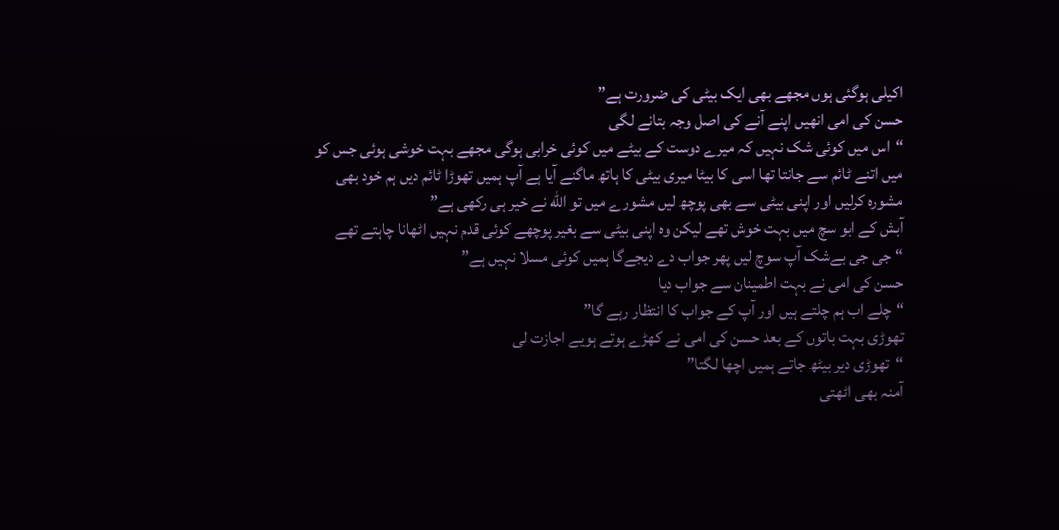اکیلی ہوگئی ہوں مجھے بھی ایک بیٹی کی ضرورت ہے”
حسن کی امی انھیں اپنے آنے کی اصل وجہ بتانے لگی
“اس میں کوئی شک نہیں کہ میرے دوست کے بیٹے میں کوئی خرابی ہوگی مجھے بہت خوشی ہوئی جس کو میں اتنے ٹائم سے جانتا تھا اسی کا بیٹا میری بیٹی کا ہاتھ ماگنے آیا ہے آپ ہمیں تھوڑا ٹائم دیں ہم خود بھی مشورہ کرلیں اور اپنی بیٹی سے بھی پوچھ لیں مشورے میں تو اللّه نے خیر ہی رکھی ہے”
آبش کے ابو سچ میں بہت خوش تھے لیکن وہ اپنی بیٹی سے بغیر پوچھے کوئی قدم نہیں اٹھانا چاہتے تھے
“جی جی بےشک آپ سوچ لیں پھر جواب دے دیجےگا ہمیں کوئی مسلا نہیں ہے”
حسن کی امی نے بہت اطمینان سے جواب دیا
“چلے اب ہم چلتے ہیں اور آپ کے جواب کا انتظار رہے گا”
تھوڑی بہت باتوں کے بعد حسن کی امی نے کھڑے ہوتے ہویے اجازت لی
“تھوڑی دیر بیٹھ جاتے ہمیں اچھا لگتا”
آمنہ بھی اٹھتی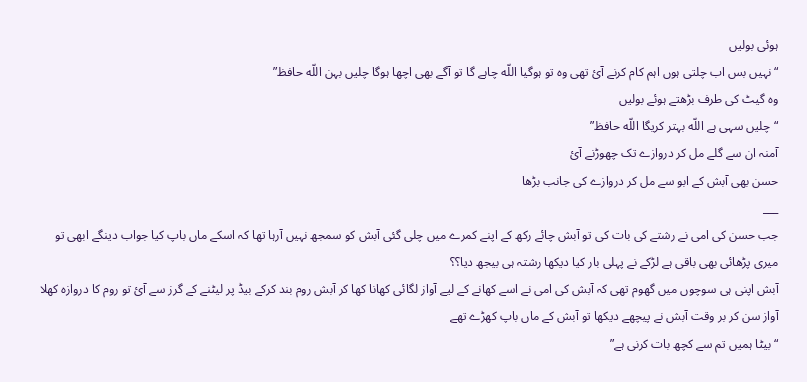ہوئی بولیں
“نہیں بس اب چلتی ہوں اہم کام کرنے آئ تھی وہ تو ہوگیا اللّه چاہے گا تو آگے بھی اچھا ہوگا چلیں بہن اللّه حافظ”
وہ گیٹ کی طرف بڑھتے ہوئے بولیں
“چلیں سہی ہے اللّه بہتر کریگا اللّه حافظ”
آمنہ ان سے گلے مل کر دروازے تک چھوڑنے آئ
حسن بھی آبش کے ابو سے مل کر دروازے کی جانب بڑھا
___
جب حسن کی امی نے رشتے کی بات کی تو آبش چائے رکھ کے اپنے کمرے میں چلی گئی آبش کو سمجھ نہیں آرہا تھا کہ اسکے ماں باپ کیا جواب دینگے ابھی تو میری پڑھائی بھی باقی ہے لڑکے نے پہلی بار کیا دیکھا رشتہ ہی بیجھ دیا؟؟
آبش اپنی ہی سوچوں میں گھوم تھی کہ آبش کی امی نے اسے کھانے کے لیے آواز لگائی کھانا کھا کر آبش روم بند کرکے بیڈ پر لیٹنے کے گرز سے آئ تو روم کا دروازہ کھلا
آواز سن کر بر وقت آبش نے پیچھے دیکھا تو آبش کے ماں باپ کھڑے تھے
“بیٹا ہمیں تم سے کچھ بات کرنی ہے”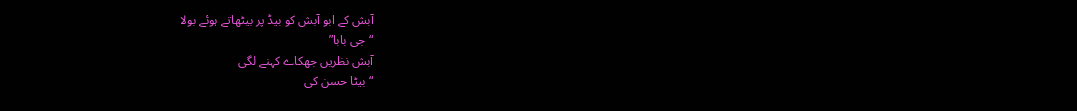آبش کے ابو آبش کو بیڈ پر بیٹھاتے ہوئے بولا
“جی بابا”
آبش نظریں جھکاے کہنے لگی
“بیٹا حسن کی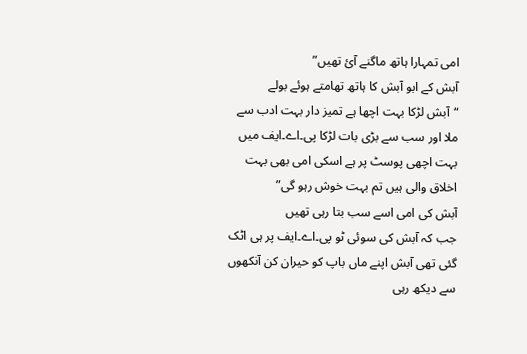امی تمہارا ہاتھ ماگنے آئ تھیں”
آبش کے ابو آبش کا ہاتھ تھامتے ہوئے بولے
“آبش لڑکا بہت اچھا ہے تمیز دار بہت ادب سے ملا اور سب سے بڑی بات لڑکا پی۔اے۔ایف میں بہت اچھی پوسٹ پر ہے اسکی امی بھی بہت اخلاق والی ہیں تم بہت خوش رہو گی”
آبش کی امی اسے سب بتا رہی تھیں
جب کہ آبش کی سوئی ٹو پی۔اے۔ایف پر ہی اٹک گئی تھی آبش اپنے ماں باپ کو حیران کن آنکھوں سے دیکھ رہی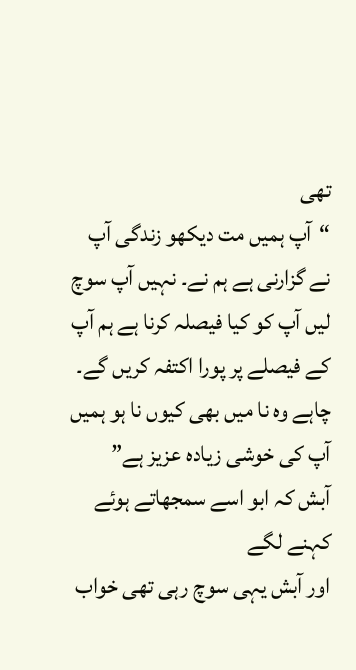تھی
“آپ ہمیں مت دیکھو زندگی آپ نے گزارنی ہے ہم نے۔ نہیں آپ سوچ لیں آپ کو کیا فیصلہ کرنا ہے ہم آپ کے فیصلے پر پورا اکتفہ کریں گے۔ چاہے وہ نا میں بھی کیوں نا ہو ہمیں آپ کی خوشی زیادہ عزیز ہے”
آبش کہ ابو اسے سمجھاتے ہوئے کہنے لگے
اور آبش یہی سوچ رہی تھی خواب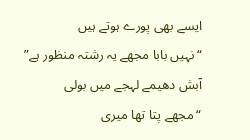ایسے بھی پورے ہوتے ہیں
“نہیں بابا مجھے یہ رشتہ منظور ہے”
آبش دھیمے لہجے میں بولی
“مجھے پتا تھا میری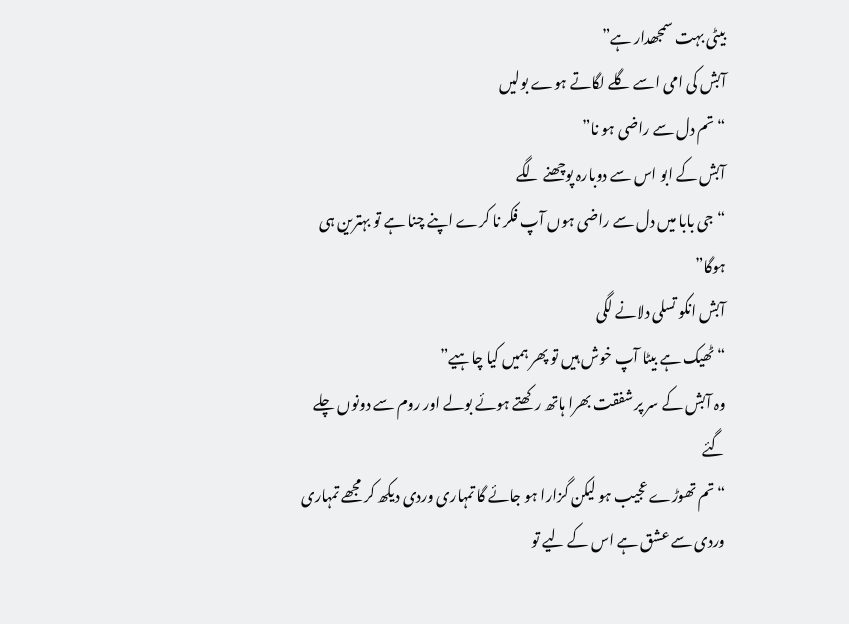بیٹی بہت سمجھدار ہے”
آبش کی امی اسے گلے لگاتے ہوے بولیں
“تم دل سے راضی ہو نا”
آبش کے ابو اس سے دوبارہ پوچھنے لگے
“جی بابا میں دل سے راضی ہوں آپ فکر نا کرے اپنے چنا ہے تو بہترین ہی ہوگا”
آبش انکو تسلی دلانے لگی
“ٹھیک ہے بیٹا آپ خوش ہیں تو پھر ہمیں کیا چاہیے”
وہ آبش کے سر پر شفقت بھرا ہاتھ رکھتے ہوئے بولے اور روم سے دونوں چلے گئے
“تم تھوڑے عجیب ہو لیکن گزارا ہو جائے گا تمہاری وردی دیکھ کر مجھے تمہاری وردی سے عشق ہے اس کے لیے تو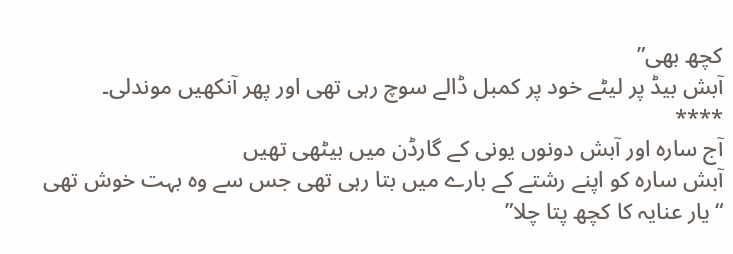کچھ بھی”
آبش بیڈ پر لیٹے خود پر کمبل ڈالے سوچ رہی تھی اور پھر آنکھیں موندلی۔
****
آج سارہ اور آبش دونوں یونی کے گارڈن میں بیٹھی تھیں
آبش سارہ کو اپنے رشتے کے بارے میں بتا رہی تھی جس سے وہ بہت خوش تھی
“یار عنایہ کا کچھ پتا چلا”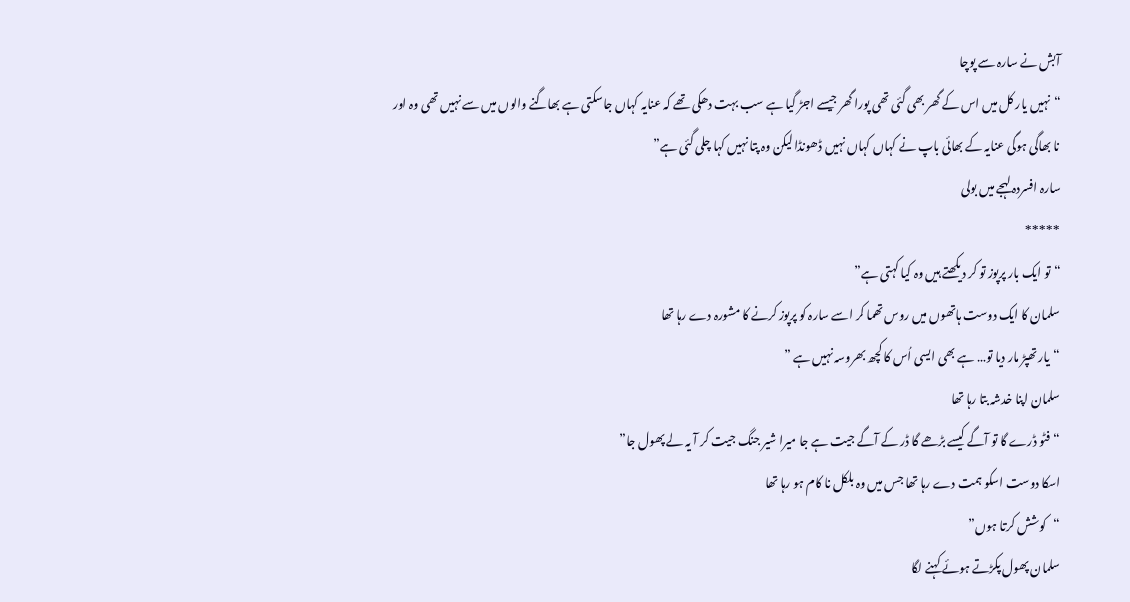آبش نے سارہ سے پوچا
“نہیں یار کل میں اس کے گھر بھی گئی تھی پورا گھر جیسے اجڑ گیا ہے سب بہت دھکی تھے کہ عنایہ کہاں جاسکتی ہے بھاگنے والوں میں سے نہیں تھی وہ اور نا بھاگی ہوگی عنایہ کے بھائی باپ نے کہاں کہاں نہیں ڈھونڈا لیکن وہ پتا نہیں کہا چلی گئی ہے”
سارہ افسردہ لہجے میں بولی
*****
“تو ایک بار پرپوز تو کر دیکھتے ہیں وہ کیا کہتی ہے”
سلمان کا ایک دوست ہاتھوں میں روس تھما کر اسے سارہ کو پرپوز کرنے کا مشورہ دے رہا تھا
“یار تھپڑ مار دیا تو… ہے بھی ایسی اُس کا کچھ بھروسہ نہیں ہے ”
سلمان اپنا خدشہ بتا رہا تھا
“فٹو ڈرے گا تو آگے کیسے بڑھے گا ڈر کے آگے جیت ہے جا میرا شیر جنگ جیت کر آ یہ لے پھول جا”
اسکا دوست اسکو ہمت دے رہا تھا جس میں وہ بلکل نا کام ہو رہا تھا
“کوشش کرتا ہوں”
سلمان پھول پکڑتے ہوئے کہنے لگا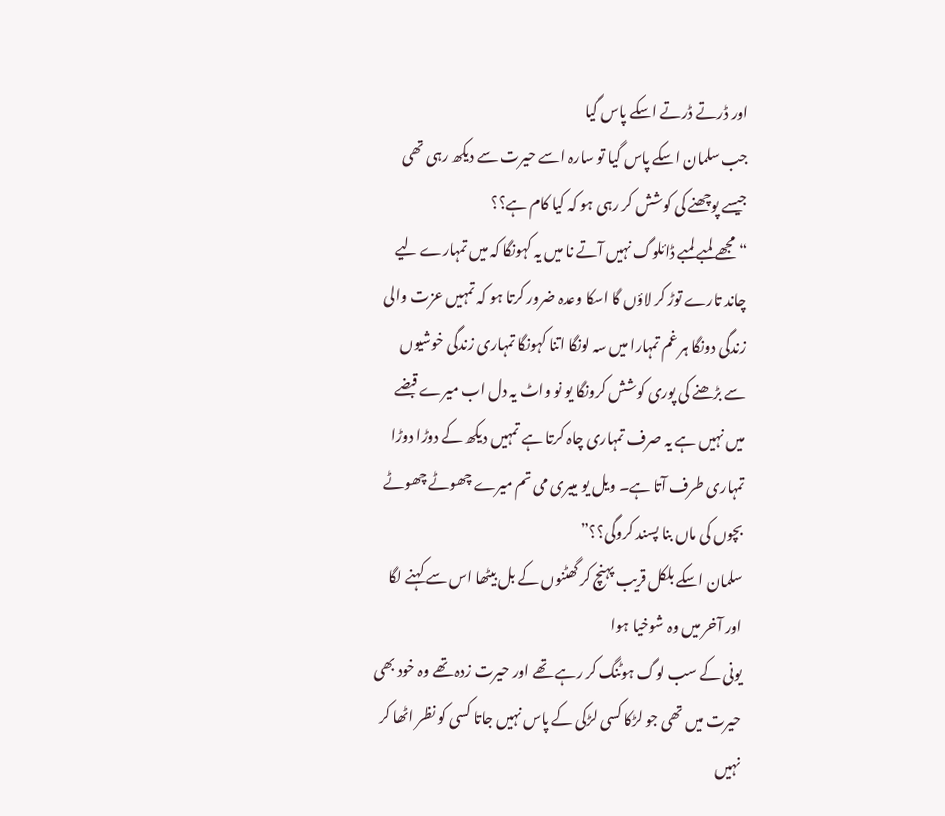اور ڈرتے ڈرتے اسکے پاس گیا
جب سلمان اسکے پاس گیا تو سارہ اسے حیرت سے دیکھ رہی تھی جیسے پوچھنے کی کوشش کر رہی ہو کہ کیا کام ہے؟؟
“مجھے لمبے لمبے ڈائلوگ نہیں آتے نا میں یہ کہونگا کہ میں تمہارے لیے چاند تارے توڑ کر لاؤں گا اسکا وعدہ ضرور کرتا ہو کہ تمہیں عزت والی زندگی دونگا ہر غم تمہارا میں سہ لونگا اتنا کہونگا تمہاری زندگی خوشیوں سے بڑھنے کی پوری کوشش کرونگا یو نو واٹ یہ دل اب میرے قبضے میں نہیں ہے یہ صرف تمہاری چاہ کرتا ہے تمہیں دیکھ کے دوڑا دوڑا تمہاری طرف آتا ہے۔ ویل یو مییری می تم میرے چھوٹے چھوٹے بچوں کی ماں بنا پسند کروگی؟؟”
سلمان اسکے بلکل قریب پہنچ کر گھٹنوں کے بل بیٹھا اس سے کہنے لگا اور آخر میں وہ شوخیا ہوا
یونی کے سب لوگ ہوٹنگ کر رہے تھے اور حیرت زدہ تھے وہ خود بھی حیرت میں تھی جو لڑکا کسی لڑکی کے پاس نہیں جاتا کسی کو نظر اٹھا کر نہیں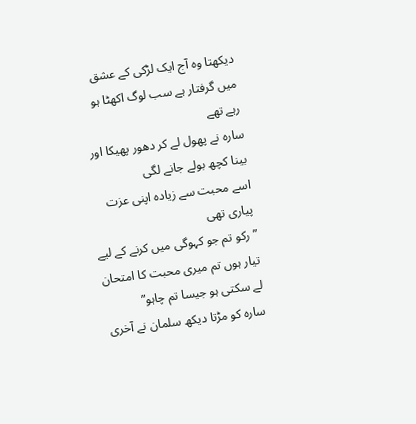دیکھتا وہ آج ایک لڑکی کے عشق میں گرفتار ہے سب لوگ اکھٹا ہو رہے تھے
سارہ نے پھول لے کر دهور پھیکا اور بینا کچھ بولے جانے لگی
اسے محبت سے زیادہ اپنی عزت پیاری تھی
” رکو تم جو کہوگی میں کرنے کے لیے تیار ہوں تم میری محبت کا امتحان لے سکتی ہو جیسا تم چاہو”
سارہ کو مڑتا دیکھ سلمان نے آخری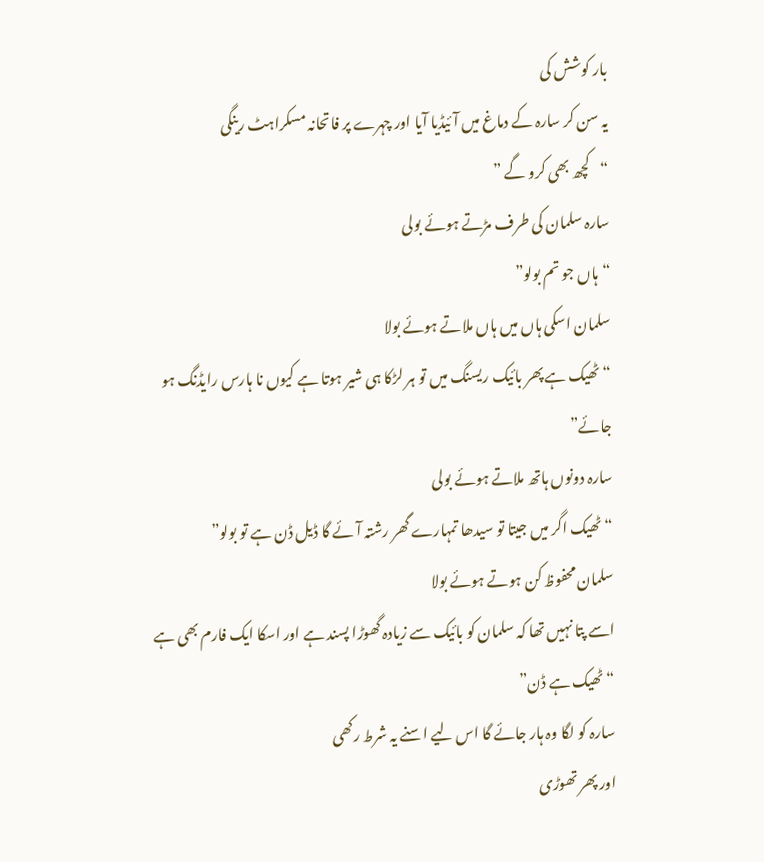بار کوشش کی
یہ سن کر سارہ کے دماغ میں آئیڈیا آیا اور چہرے پر فاتحانہ مسکراہٹ رینگی
“کچھ بھی کرو گے ”
سارہ سلمان کی طرف مڑتے ہوئے بولی
“ہاں جو تم بولو”
سلمان اسکی ہاں میں ہاں ملاتے ہوئے بولا
“ٹھیک ہے پھر بائیک ریسنگ میں تو ہر لڑکا ہی شیر ہوتا ہے کیوں نا ہارس رایڈنگ ہو جائے”
سارہ دونوں ہاتھ ملاتے ہوئے بولی
“ٹھیک اگر میں جیتا تو سیدھا تمہارے گھر رشتہ آئے گا ڈیل ڈن ہے تو بولو”
سلمان محفوظ کن ہوتے ہوئے بولا
اسے پتا نہیں تھا کہ سلمان کو بائیک سے زیادہ گھوڑا پسند ہے اور اسکا ایک فارم بھی ہے
“ٹھیک ہے ڈن”
سارہ کو لگا وہ ہار جائے گا اس لیے اسنے یہ شرط رکھی
اور پھر تھوڑی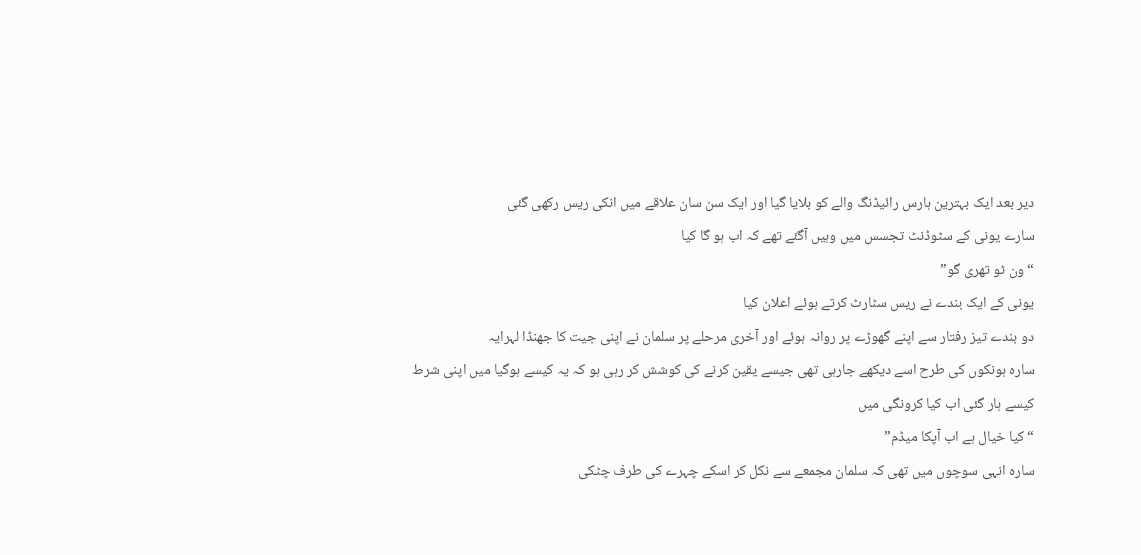دیر بعد ایک بہترین ہارس رائیڈنگ والے کو بلایا گیا اور ایک سن سان علاقے میں انکی ریس رکھی گئی
سارے یونی کے سٹوڈنٹ تجسس میں وہیں آگئے تھے کہ اب ہو گا کیا
“ون ٹو تھری گو”
یونی کے ایک بندے نے ریس سٹارٹ کرتے ہوئے اعلان کیا
دو بندے تیز رفتار سے اپنے گھوڑے پر روانہ ہوئے اور آخری مرحلے پر سلمان نے اپنی جیت کا جھنڈا لہرایہ
سارہ ہونکوں کی طرح اسے دیکھے جارہی تھی جیسے یقین کرنے کی کوشش کر رہی ہو کہ یہ کیسے ہوگیا میں اپنی شرط کیسے ہار گئی اب کیا کرونگی میں
“کیا خیال ہے اب آپکا میڈم”
سارہ انہی سوچوں میں تھی کہ سلمان مجمعے سے نکل کر اسکے چہرے کی طرف چٹکی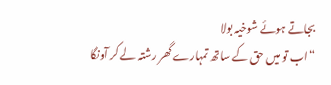بجاتے ہوئے شوخیہ بولا
“اب تو میں حق کے ساتھ تمہارے گھر رشتہ لے کر آونگا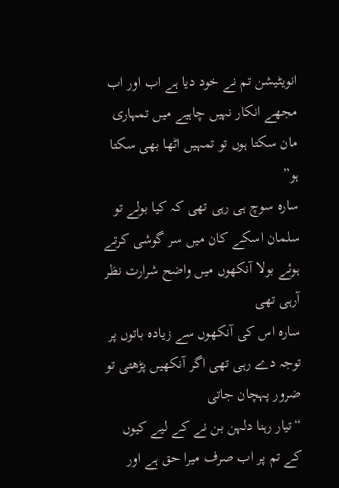انویٹیشن تم نے خود دیا ہے اب اور اب مجھے انکار نہیں چاہیے میں تمہاری مان سکتا ہوں تو تمہیں اٹھا بھی سکتا ہو”
سارہ سوچ ہی رہی تھی کہ کیا بولے تو سلمان اسکے کان میں سر گوشی کرتے ہوئے بولا آنکھوں میں واضح شرارت نظر آرہی تھی
سارہ اس کی آنکھوں سے زیادہ باتوں پر توجہ دے رہی تھی اگر آنکھیں پڑھتی تو ضرور پہچان جاتی
“تیار رہنا دلہن بن نے کے لیے کیوں کے تم پر اب صرف میرا حق ہے اور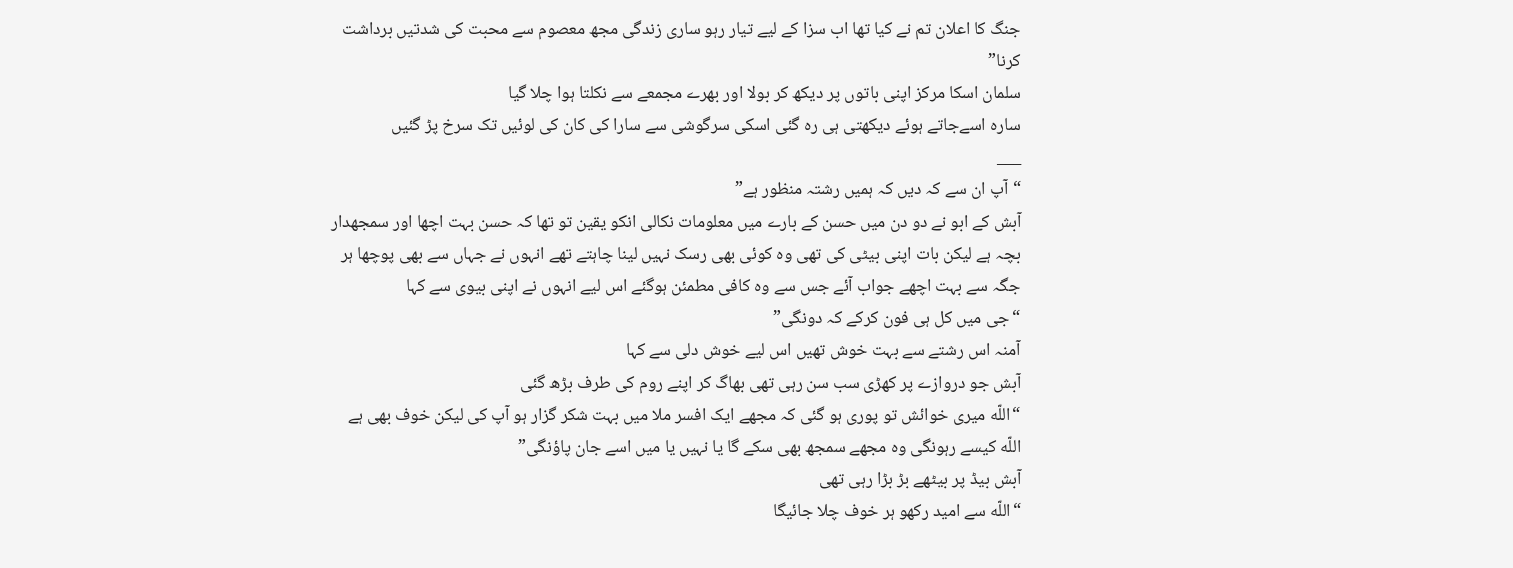جنگ کا اعلان تم نے کیا تھا اب سزا کے لیے تیار رہو ساری زندگی مجھ معصوم سے محبت کی شدتیں برداشت کرنا”
سلمان اسکا مرکز اپنی باتوں پر دیکھ کر بولا اور بھرے مجمعے سے نکلتا ہوا چلا گیا
سارہ اسےجاتے ہوئے دیکھتی ہی رہ گئی اسکی سرگوشی سے سارا کی کان کی لوئیں تک سرخ پڑ گئیں
___
“آپ ان سے کہ دیں کہ ہمیں رشتہ منظور ہے”
آبش کے ابو نے دو دن میں حسن کے بارے میں معلومات نکالی انکو یقین تو تھا کہ حسن بہت اچھا اور سمجھدار بچہ ہے لیکن بات اپنی بیٹی کی تھی وہ کوئی بھی رسک نہیں لینا چاہتے تھے انہوں نے جہاں سے بھی پوچھا ہر جگہ سے بہت اچھے جواب آئے جس سے وہ کافی مطمئن ہوگئے اس لیے انہوں نے اپنی بیوی سے کہا
“جی میں کل ہی فون کرکے کہ دونگی”
آمنہ اس رشتے سے بہت خوش تھیں اس لیے خوش دلی سے کہا
آبش جو دروازے پر کھڑی سب سن رہی تھی بھاگ کر اپنے روم کی طرف بڑھ گئی
“اللّه میری خوائش تو پوری ہو گئی کہ مجھے ایک افسر ملا میں بہت شکر گزار ہو آپ کی لیکن خوف بھی ہے اللّه کیسے رہونگی وہ مجھے سمجھ بھی سکے گا یا نہیں یا میں اسے جان پاؤنگی”
آبش بیڈ پر بیٹھے بڑ بڑا رہی تھی
“اللّه سے امید رکھو ہر خوف چلا جائیگا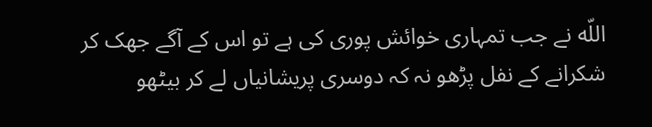اللّه نے جب تمہاری خوائش پوری کی ہے تو اس کے آگے جھک کر شکرانے کے نفل پڑھو نہ کہ دوسری پریشانیاں لے کر بیٹھو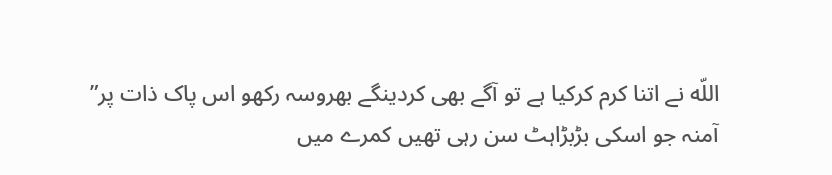اللّه نے اتنا کرم کرکیا ہے تو آگے بھی کردینگے بھروسہ رکھو اس پاک ذات پر”
آمنہ جو اسکی بڑبڑاہٹ سن رہی تھیں کمرے میں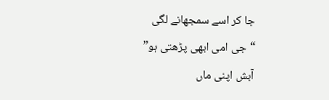جا کر اسے سمجھانے لگی
“جی امی ابھی پڑھتی ہو”
آبش اپنی ماں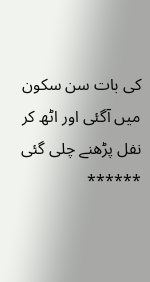کی بات سن سکون میں آگئی اور اٹھ کر نفل پڑھنے چلی گئی
******